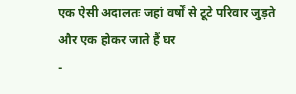एक ऐसी अदालतः जहां वर्षों से टूटे परिवार जुड़ते और एक होकर जाते हैं घर
-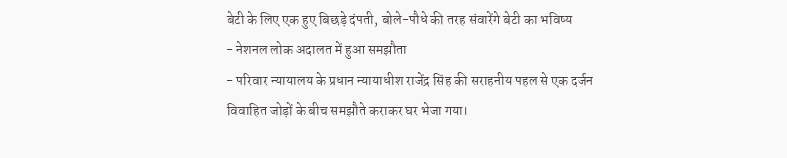बेटी के लिए एक हुए बिछड़े दंपती, बोले-पौधे की तरह संवारेंगे बेटी का भविष्य
- नेशनल लोक अदालत में हुआ समझौता
- परिवार न्यायालय के प्रधान न्यायाधीश राजेंद्र सिंह की सराहनीय पहल से एक दर्जन विवाहित जोड़ों के बीच समझौते कराकर घर भेजा गया।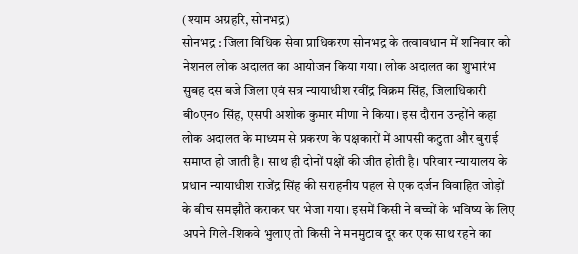(श्याम अग्रहरि, सोनभद्र)
सोनभद्र : जिला विधिक सेवा प्राधिकरण सोनभद्र के तत्वावधान में शनिवार को नेशनल लोक अदालत का आयोजन किया गया। लोक अदालत का शुभारंभ सुबह दस बजे जिला एवं सत्र न्यायाधीश रवींद्र विक्रम सिंह, जिलाधिकारी बी०एन० सिंह, एसपी अशोक कुमार मीणा ने किया। इस दौरान उन्होंने कहा लोक अदालत के माध्यम से प्रकरण के पक्षकारों में आपसी कटुता और बुराई समाप्त हो जाती है। साथ ही दोनों पक्षों की जीत होती है। परिवार न्यायालय के प्रधान न्यायाधीश राजेंद्र सिंह की सराहनीय पहल से एक दर्जन विवाहित जोड़ों के बीच समझौते कराकर घर भेजा गया। इसमें किसी ने बच्चों के भविष्य के लिए अपने गिले-शिकवे भुलाए तो किसी ने मनमुटाव दूर कर एक साथ रहने का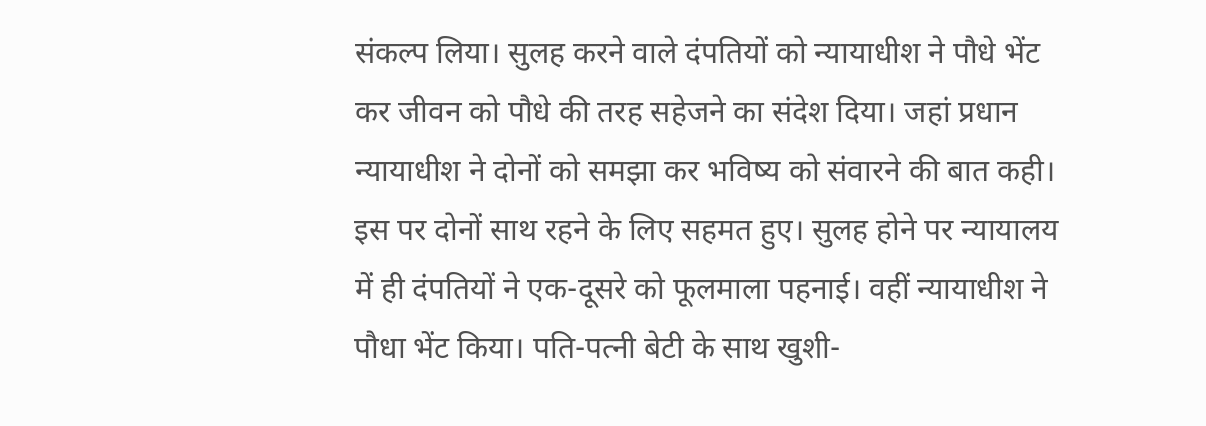संकल्प लिया। सुलह करने वाले दंपतियों को न्यायाधीश ने पौधे भेंट कर जीवन को पौधे की तरह सहेजने का संदेश दिया। जहां प्रधान न्यायाधीश ने दोनों को समझा कर भविष्य को संवारने की बात कही। इस पर दोनों साथ रहने के लिए सहमत हुए। सुलह होने पर न्यायालय में ही दंपतियों ने एक-दूसरे को फूलमाला पहनाई। वहीं न्यायाधीश ने पौधा भेंट किया। पति-पत्नी बेटी के साथ खुशी-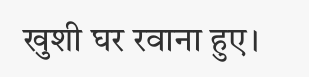खुशी घर रवाना हुए।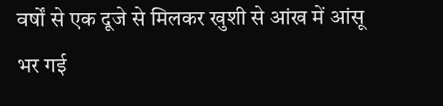वर्षों से एक दूजे से मिलकर खुशी से आंख में आंसू भर गई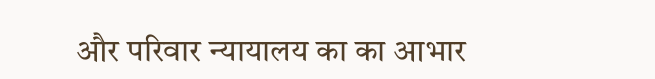और परिवार न्यायालय का का आभार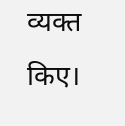व्यक्त किए।